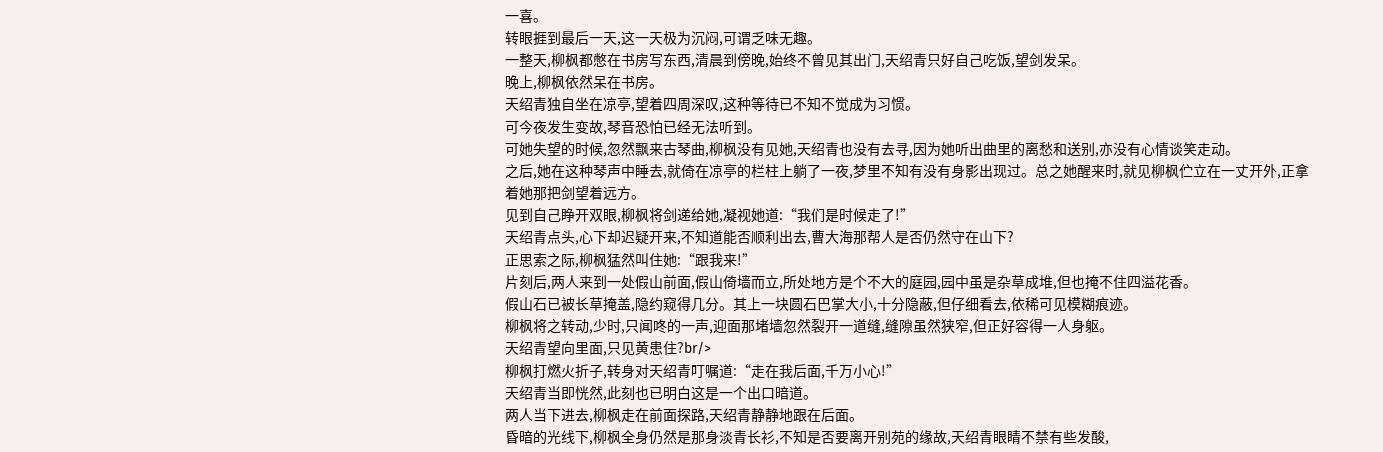一喜。
转眼捱到最后一天,这一天极为沉闷,可谓乏味无趣。
一整天,柳枫都憋在书房写东西,清晨到傍晚,始终不曾见其出门,天绍青只好自己吃饭,望剑发呆。
晚上,柳枫依然呆在书房。
天绍青独自坐在凉亭,望着四周深叹,这种等待已不知不觉成为习惯。
可今夜发生变故,琴音恐怕已经无法听到。
可她失望的时候,忽然飘来古琴曲,柳枫没有见她,天绍青也没有去寻,因为她听出曲里的离愁和送别,亦没有心情谈笑走动。
之后,她在这种琴声中睡去,就倚在凉亭的栏柱上躺了一夜,梦里不知有没有身影出现过。总之她醒来时,就见柳枫伫立在一丈开外,正拿着她那把剑望着远方。
见到自己睁开双眼,柳枫将剑递给她,凝视她道:“我们是时候走了!”
天绍青点头,心下却迟疑开来,不知道能否顺利出去,曹大海那帮人是否仍然守在山下?
正思索之际,柳枫猛然叫住她:“跟我来!”
片刻后,两人来到一处假山前面,假山倚墙而立,所处地方是个不大的庭园,园中虽是杂草成堆,但也掩不住四溢花香。
假山石已被长草掩盖,隐约窥得几分。其上一块圆石巴掌大小,十分隐蔽,但仔细看去,依稀可见模糊痕迹。
柳枫将之转动,少时,只闻咚的一声,迎面那堵墙忽然裂开一道缝,缝隙虽然狭窄,但正好容得一人身躯。
天绍青望向里面,只见黄患住?br/>
柳枫打燃火折子,转身对天绍青叮嘱道:“走在我后面,千万小心!”
天绍青当即恍然,此刻也已明白这是一个出口暗道。
两人当下进去,柳枫走在前面探路,天绍青静静地跟在后面。
昏暗的光线下,柳枫全身仍然是那身淡青长衫,不知是否要离开别苑的缘故,天绍青眼睛不禁有些发酸,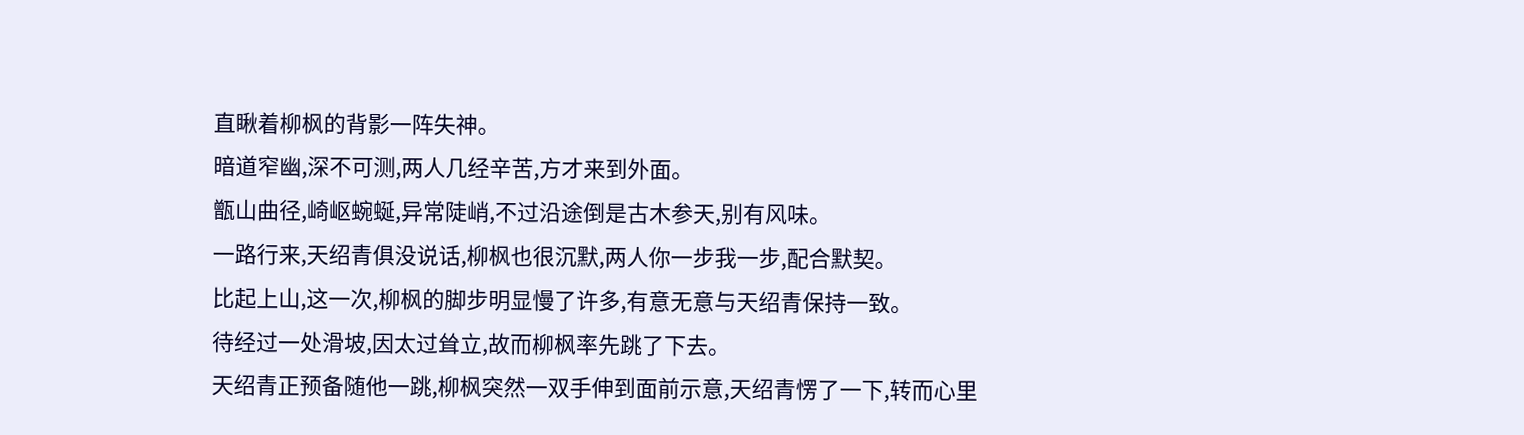直瞅着柳枫的背影一阵失神。
暗道窄幽,深不可测,两人几经辛苦,方才来到外面。
甑山曲径,崎岖蜿蜒,异常陡峭,不过沿途倒是古木参天,别有风味。
一路行来,天绍青俱没说话,柳枫也很沉默,两人你一步我一步,配合默契。
比起上山,这一次,柳枫的脚步明显慢了许多,有意无意与天绍青保持一致。
待经过一处滑坡,因太过耸立,故而柳枫率先跳了下去。
天绍青正预备随他一跳,柳枫突然一双手伸到面前示意,天绍青愣了一下,转而心里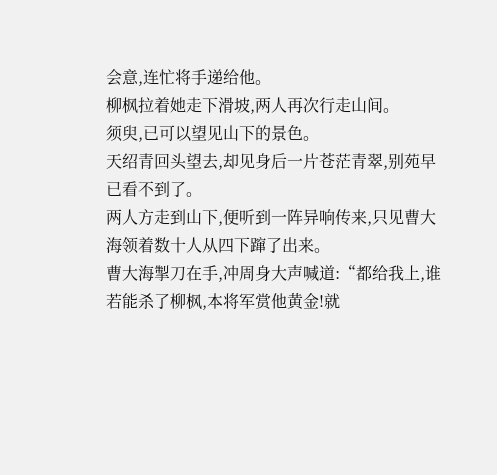会意,连忙将手递给他。
柳枫拉着她走下滑坡,两人再次行走山间。
须臾,已可以望见山下的景色。
天绍青回头望去,却见身后一片苍茫青翠,别苑早已看不到了。
两人方走到山下,便听到一阵异响传来,只见曹大海领着数十人从四下蹿了出来。
曹大海掣刀在手,冲周身大声喊道:“都给我上,谁若能杀了柳枫,本将军赏他黄金!就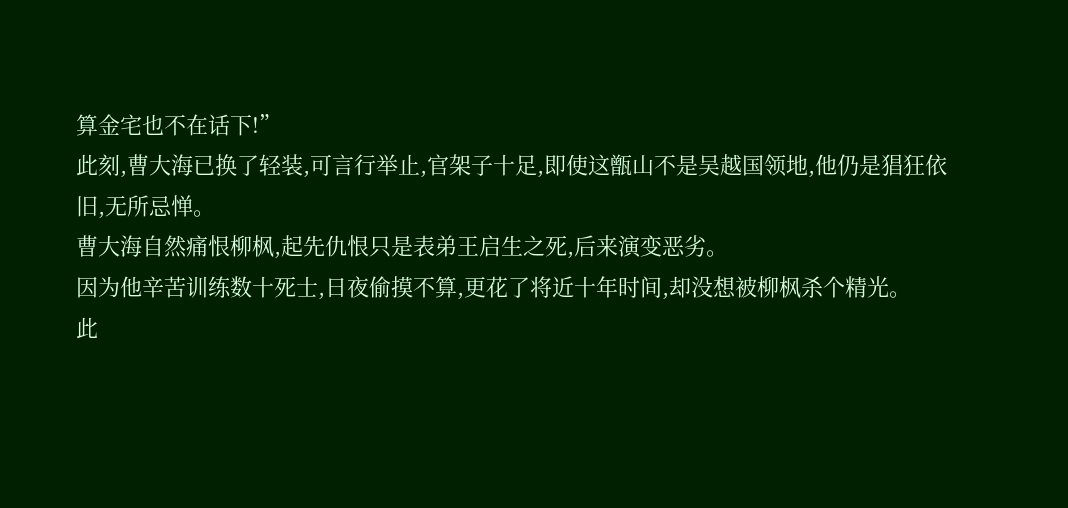算金宅也不在话下!”
此刻,曹大海已换了轻装,可言行举止,官架子十足,即使这甑山不是吴越国领地,他仍是猖狂依旧,无所忌惮。
曹大海自然痛恨柳枫,起先仇恨只是表弟王启生之死,后来演变恶劣。
因为他辛苦训练数十死士,日夜偷摸不算,更花了将近十年时间,却没想被柳枫杀个精光。
此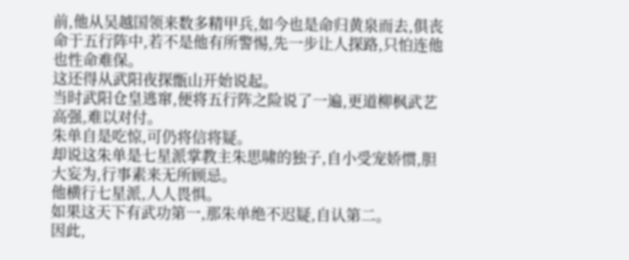前,他从吴越国领来数多精甲兵,如今也是命归黄泉而去,俱丧命于五行阵中,若不是他有所警惕,先一步让人探路,只怕连他也性命难保。
这还得从武阳夜探甑山开始说起。
当时武阳仓皇逃窜,便将五行阵之险说了一遍,更道柳枫武艺高强,难以对付。
朱单自是吃惊,可仍将信将疑。
却说这朱单是七星派掌教主朱思啸的独子,自小受宠娇惯,胆大妄为,行事素来无所顾忌。
他横行七星派,人人畏惧。
如果这天下有武功第一,那朱单绝不迟疑,自认第二。
因此,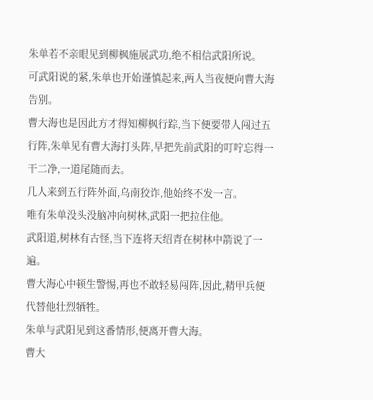朱单若不亲眼见到柳枫施展武功,绝不相信武阳所说。
可武阳说的紧,朱单也开始谨慎起来,两人当夜便向曹大海告别。
曹大海也是因此方才得知柳枫行踪,当下便要带人闯过五行阵,朱单见有曹大海打头阵,早把先前武阳的叮咛忘得一干二净,一道尾随而去。
几人来到五行阵外面,乌南狡诈,他始终不发一言。
唯有朱单没头没脑冲向树林,武阳一把拉住他。
武阳道,树林有古怪,当下连将天绍青在树林中箭说了一遍。
曹大海心中顿生警惕,再也不敢轻易闯阵,因此,精甲兵便代替他壮烈牺牲。
朱单与武阳见到这番情形,便离开曹大海。
曹大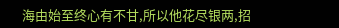海由始至终心有不甘,所以他花尽银两,招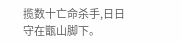揽数十亡命杀手,日日守在甑山脚下。